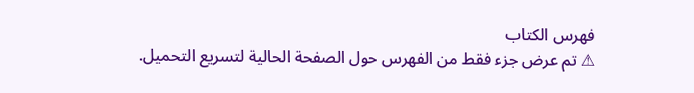فهرس الكتاب
⚠ تم عرض جزء فقط من الفهرس حول الصفحة الحالية لتسريع التحميل.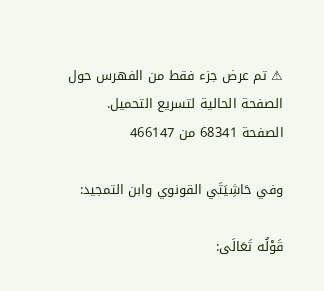⚠ تم عرض جزء فقط من الفهرس حول الصفحة الحالية لتسريع التحميل.
الصفحة 68341 من 466147

وفي حَاشِيَتَي القونوي وابن التمجيد:

قَوْلُه تَعَالَى: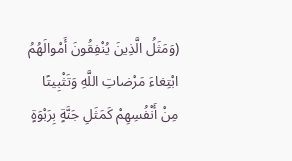(وَمَثَلُ الَّذِينَ يُنْفِقُونَ أَمْوالَهُمُ ابْتِغاءَ مَرْضاتِ اللَّهِ وَتَثْبِيتًا مِنْ أَنْفُسِهِمْ كَمَثَلِ جَنَّةٍ بِرَبْوَةٍ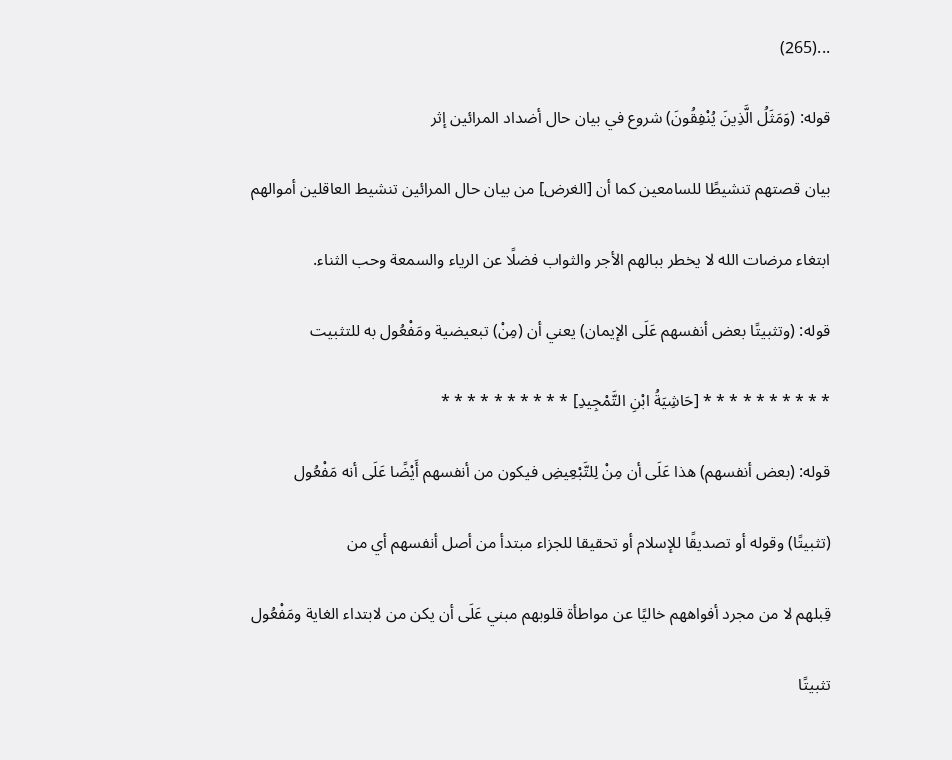...(265)

قوله: (وَمَثَلُ الَّذِينَ يُنْفِقُونَ) شروع في بيان حال أضداد المرائين إثر

بيان قصتهم تنشيطًا للسامعين كما أن [الغرض] من بيان حال المرائين تنشيط العاقلين أموالهم

ابتغاء مرضات الله لا يخطر ببالهم الأجر والثواب فضلًا عن الرياء والسمعة وحب الثناء.

قوله: (وتثبيتًا بعض أنفسهم عَلَى الإيمان) يعني أن (مِنْ) تبعيضية ومَفْعُول به للتثبيت

* * * * * * * * * * [حَاشِيَةُ ابْنِ التَّمْجِيدِ] * * * * * * * * * *

قوله: (بعض أنفسهم) هذا عَلَى أن مِنْ لِلتَّبْعِيضِ فيكون من أنفسهم أَيْضًا عَلَى أنه مَفْعُول

(تثبيتًا) وقوله أو تصديقًا للإسلام أو تحقيقا للجزاء مبتدأ من أصل أنفسهم أي من

قِبلهم لا من مجرد أفواههم خاليًا عن مواطأة قلوبهم مبني عَلَى أن يكن من لابتداء الغاية ومَفْعُول

تثبيتًا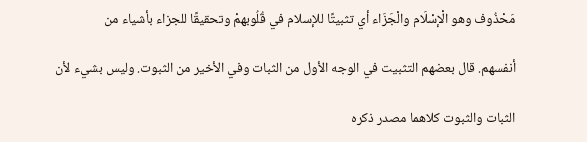مَحْذُوف وهو الْإسْلَام والْجَزَاء أي تثبيتًا للإسلام في قُلُوبهمْ وتحقيقًا للجزاء بأشياء من

أنفسهم. قال بعضهم التثبيت في الوجه الأول من الثبات وفي الأخير من الثبوت. وليس بشيء لأن

الثبات والثبوت كلاهما مصدر ذكره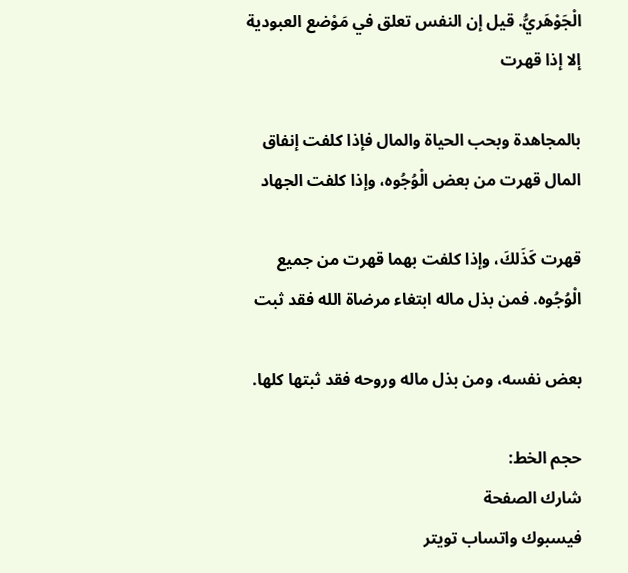الْجَوْهَريُّ. قيل إن النفس تعلق في مَوْضع العبودية إلا إذا قهرت

بالمجاهدة وبحب الحياة والمال فإذا كلفت إنفاق المال قهرت من بعض الْوُجُوه، وإذا كلفت الجهاد

قهرت كَذَلكَ، وإذا كلفت بهما قهرت من جميع الْوُجُوه. فمن بذل ماله ابتغاء مرضاة الله فقد ثبت

بعض نفسه، ومن بذل ماله وروحه فقد ثبتها كلها.

حجم الخط:
شارك الصفحة
فيسبوك واتساب تويتر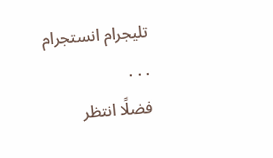تليجرام انستجرام
. . .
فضلًا انتظر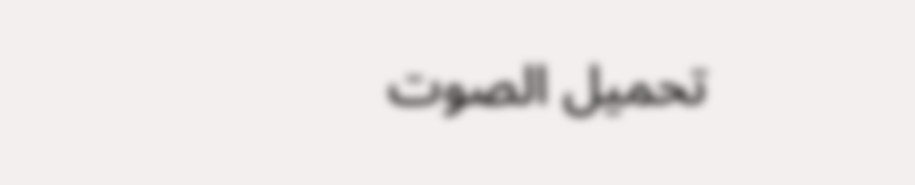تحميل الصوت